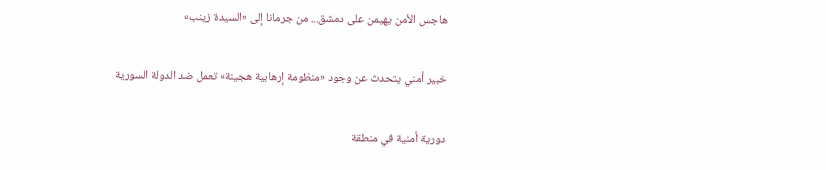هاجس الأمن يهيمن على دمشق... من جرمانا إلى «السيدة زينب»

خبير أمني يتحدث عن وجود «منظومة إرهابية هجينة» تعمل ضد الدولة السورية

دورية أمنية في منطقة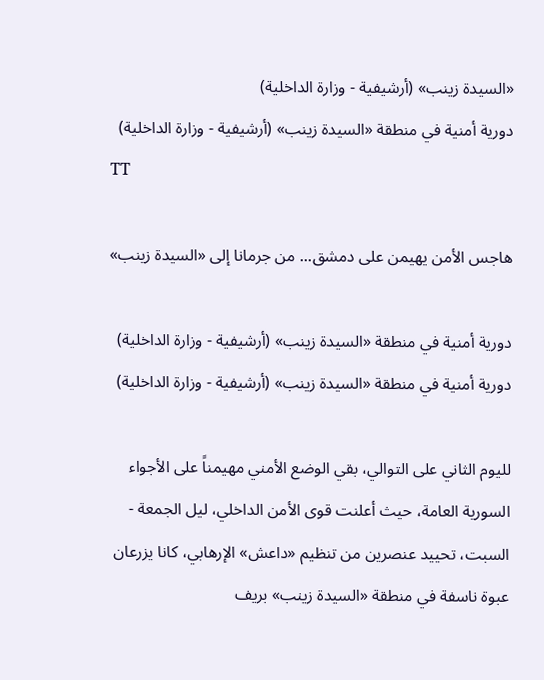«السيدة زينب» (أرشيفية - وزارة الداخلية)
دورية أمنية في منطقة «السيدة زينب» (أرشيفية - وزارة الداخلية)
TT

هاجس الأمن يهيمن على دمشق... من جرمانا إلى «السيدة زينب»

دورية أمنية في منطقة «السيدة زينب» (أرشيفية - وزارة الداخلية)
دورية أمنية في منطقة «السيدة زينب» (أرشيفية - وزارة الداخلية)

لليوم الثاني على التوالي، بقي الوضع الأمني مهيمناً على الأجواء السورية العامة، حيث أعلنت قوى الأمن الداخلي، ليل الجمعة - السبت، تحييد عنصرين من تنظيم «داعش» الإرهابي، كانا يزرعان عبوة ناسفة في منطقة «السيدة زينب» بريف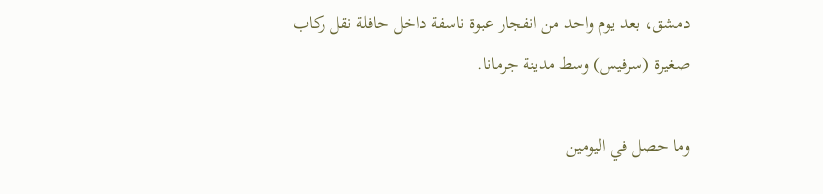دمشق، بعد يوم واحد من انفجار عبوة ناسفة داخل حافلة نقل ركاب صغيرة (سرفيس) وسط مدينة جرمانا.

وما حصل في اليومين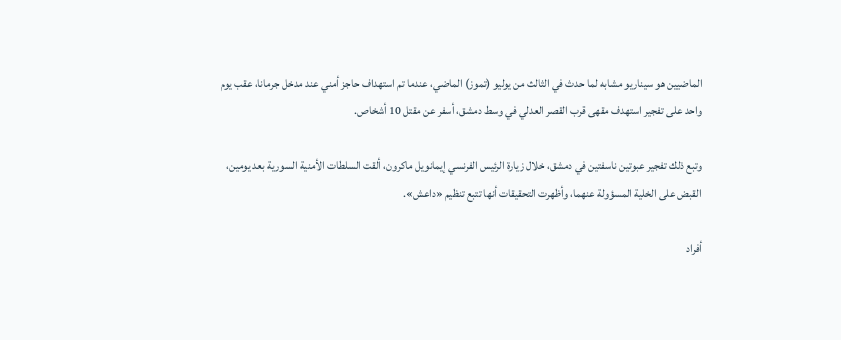الماضيين هو سيناريو مشابه لما حدث في الثالث من يوليو (تموز) الماضي، عندما تم استهداف حاجز أمني عند مدخل جرمانا، عقب يوم واحد على تفجير استهدف مقهى قرب القصر العدلي في وسط دمشق، أسفر عن مقتل 10 أشخاص.

وتبع ذلك تفجير عبوتين ناسفتين في دمشق، خلال زيارة الرئيس الفرنسي إيمانويل ماكرون، ألقت السلطات الأمنية السورية بعد يومين، القبض على الخلية المسؤولة عنهما، وأظهرت التحقيقات أنها تتبع تنظيم «داعش».

أفراد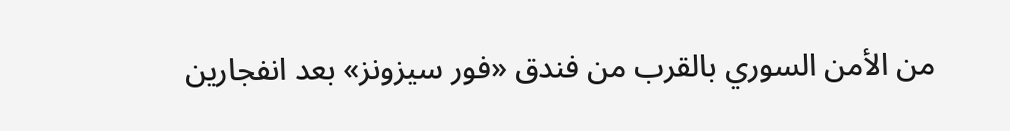من الأمن السوري بالقرب من فندق «فور سيزونز» بعد انفجارين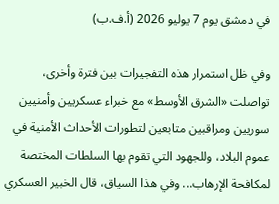في دمشق يوم 7 يوليو 2026 (أ.ف.ب)

وفي ظل استمرار هذه التفجيرات بين فترة وأخرى، تواصلت «الشرق الأوسط» مع خبراء عسكريين وأمنيين سوريين ومراقبين متابعين لتطورات الأحداث الأمنية في عموم البلاد، وللجهود التي تقوم بها السلطات المختصة لمكافحة الإرهاب... وفي هذا السياق، قال الخبير العسكري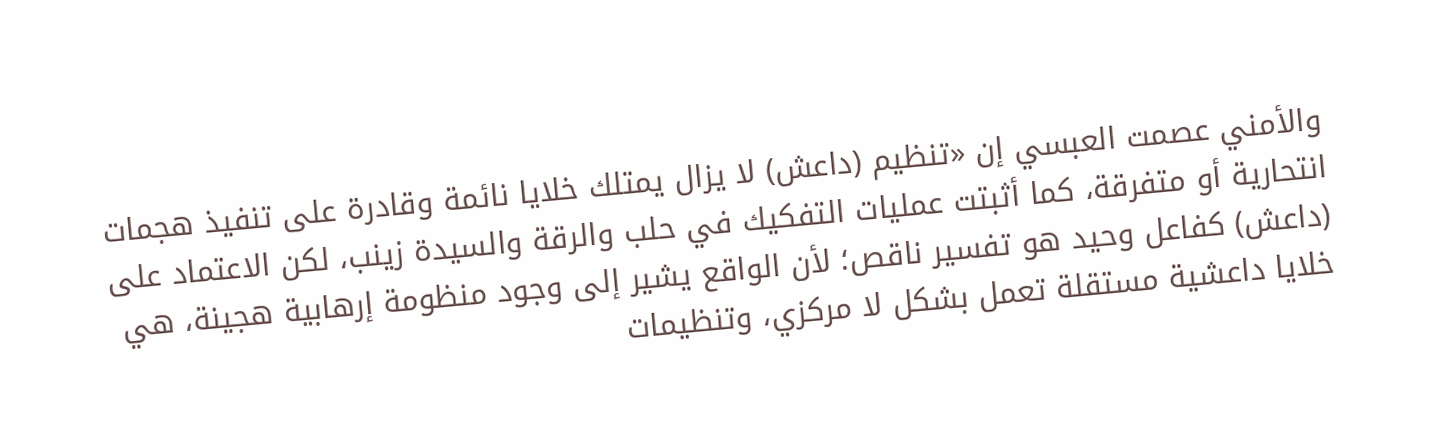والأمني عصمت العبسي إن «تنظيم (داعش) لا يزال يمتلك خلايا نائمة وقادرة على تنفيذ هجمات انتحارية أو متفرقة، كما أثبتت عمليات التفكيك في حلب والرقة والسيدة زينب، لكن الاعتماد على (داعش) كفاعل وحيد هو تفسير ناقص؛ لأن الواقع يشير إلى وجود منظومة إرهابية هجينة، هي خلايا داعشية مستقلة تعمل بشكل لا مركزي، وتنظيمات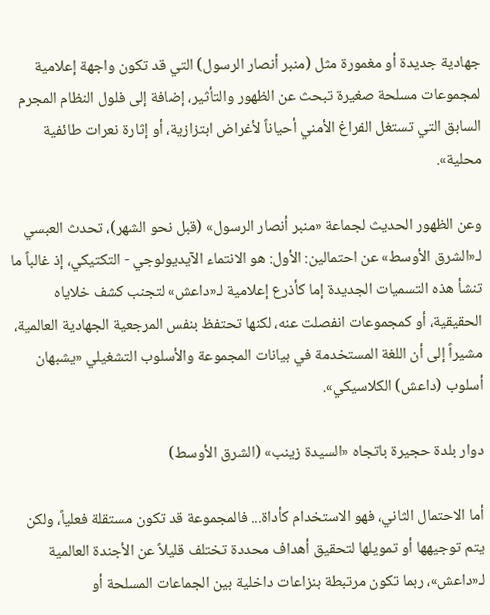جهادية جديدة أو مغمورة مثل (منبر أنصار الرسول) التي قد تكون واجهة إعلامية لمجموعات مسلحة صغيرة تبحث عن الظهور والتأثير، إضافة إلى فلول النظام المجرم السابق التي تستغل الفراغ الأمني أحياناً لأغراض ابتزازية، أو إثارة نعرات طائفية محلية».

وعن الظهور الحديث لجماعة «منبر أنصار الرسول» (قبل نحو الشهر)، تحدث العبسي لـ«الشرق الأوسط» عن احتمالين: الأول: هو الانتماء الآيديولوجي - التكتيكي، إذ غالباً ما تنشأ هذه التسميات الجديدة إما كأذرع إعلامية لـ«داعش» لتجنب كشف خلاياه الحقيقية، أو كمجموعات انفصلت عنه، لكنها تحتفظ بنفس المرجعية الجهادية العالمية، مشيراً إلى أن اللغة المستخدمة في بيانات المجموعة والأسلوب التشغيلي «يشبهان أسلوب (داعش) الكلاسيكي».

دوار بلدة حجيرة باتجاه «السيدة زينب» (الشرق الأوسط)

أما الاحتمال الثاني، فهو الاستخدام كأداة... فالمجموعة قد تكون مستقلة فعلياً، ولكن يتم توجيهها أو تمويلها لتحقيق أهداف محددة تختلف قليلاً عن الأجندة العالمية لـ«داعش»، ربما تكون مرتبطة بنزاعات داخلية بين الجماعات المسلحة أو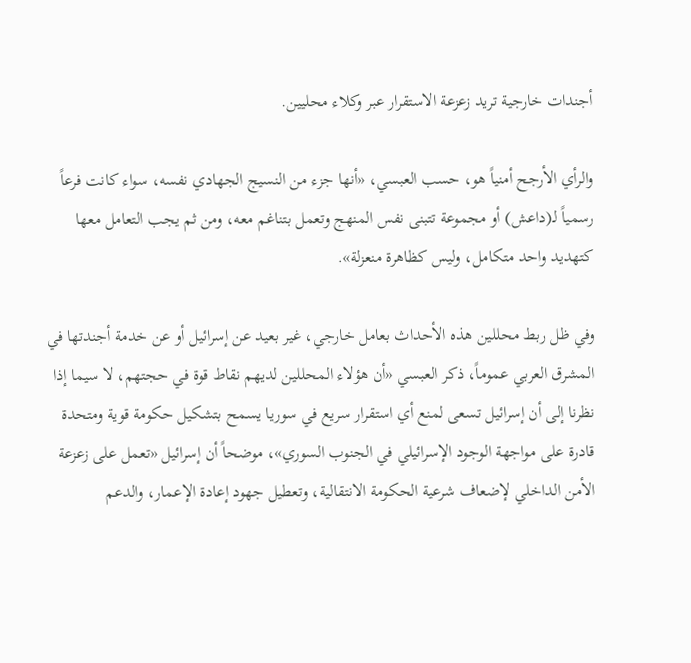أجندات خارجية تريد زعزعة الاستقرار عبر وكلاء محليين.

والرأي الأرجح أمنياً هو، حسب العبسي، «أنها جزء من النسيج الجهادي نفسه، سواء كانت فرعاً رسمياً لـ(داعش) أو مجموعة تتبنى نفس المنهج وتعمل بتناغم معه، ومن ثم يجب التعامل معها كتهديد واحد متكامل، وليس كظاهرة منعزلة».

وفي ظل ربط محللين هذه الأحداث بعامل خارجي، غير بعيد عن إسرائيل أو عن خدمة أجندتها في المشرق العربي عموماً، ذكر العبسي «أن هؤلاء المحللين لديهم نقاط قوة في حجتهم، لا سيما إذا نظرنا إلى أن إسرائيل تسعى لمنع أي استقرار سريع في سوريا يسمح بتشكيل حكومة قوية ومتحدة قادرة على مواجهة الوجود الإسرائيلي في الجنوب السوري»، موضحاً أن إسرائيل «تعمل على زعزعة الأمن الداخلي لإضعاف شرعية الحكومة الانتقالية، وتعطيل جهود إعادة الإعمار، والدعم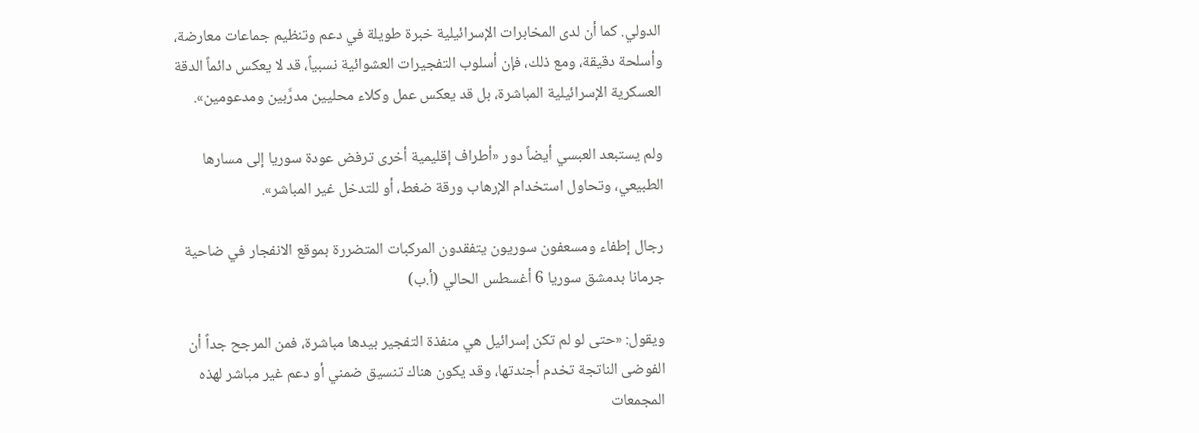الدولي. كما أن لدى المخابرات الإسرائيلية خبرة طويلة في دعم وتنظيم جماعات معارضة، وأسلحة دقيقة، ومع ذلك، فإن أسلوب التفجيرات العشوائية نسبياً، قد لا يعكس دائماً الدقة العسكرية الإسرائيلية المباشرة، بل قد يعكس عمل وكلاء محليين مدرَّبين ومدعومين».

ولم يستبعد العبسي أيضاً دور «أطراف إقليمية أخرى ترفض عودة سوريا إلى مسارها الطبيعي، وتحاول استخدام الإرهاب ورقة ضغط، أو للتدخل غير المباشر».

رجال إطفاء ومسعفون سوريون يتفقدون المركبات المتضررة بموقع الانفجار في ضاحية جرمانا بدمشق سوريا 6 أغسطس الحالي (أ.ب)

ويقول: «حتى لو لم تكن إسرائيل هي منفذة التفجير بيدها مباشرة، فمن المرجح جداً أن الفوضى الناتجة تخدم أجندتها، وقد يكون هناك تنسيق ضمني أو دعم غير مباشر لهذه المجمعات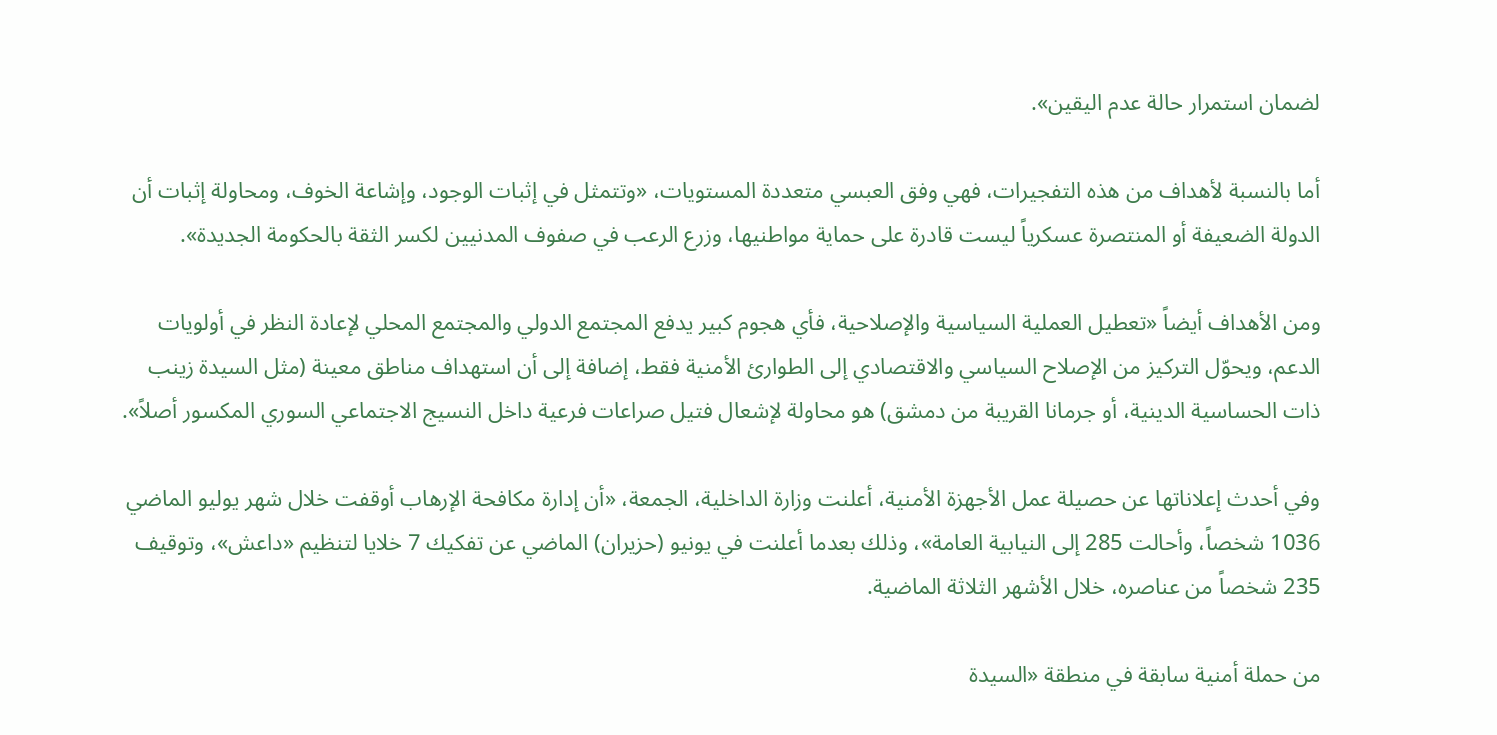لضمان استمرار حالة عدم اليقين».

أما بالنسبة لأهداف من هذه التفجيرات، فهي وفق العبسي متعددة المستويات، «وتتمثل في إثبات الوجود، وإشاعة الخوف، ومحاولة إثبات أن الدولة الضعيفة أو المنتصرة عسكرياً ليست قادرة على حماية مواطنيها، وزرع الرعب في صفوف المدنيين لكسر الثقة بالحكومة الجديدة».

ومن الأهداف أيضاً «تعطيل العملية السياسية والإصلاحية، فأي هجوم كبير يدفع المجتمع الدولي والمجتمع المحلي لإعادة النظر في أولويات الدعم، ويحوّل التركيز من الإصلاح السياسي والاقتصادي إلى الطوارئ الأمنية فقط، إضافة إلى أن استهداف مناطق معينة (مثل السيدة زينب ذات الحساسية الدينية، أو جرمانا القريبة من دمشق) هو محاولة لإشعال فتيل صراعات فرعية داخل النسيج الاجتماعي السوري المكسور أصلاً».

وفي أحدث إعلاناتها عن حصيلة عمل الأجهزة الأمنية، أعلنت وزارة الداخلية، الجمعة، «أن إدارة مكافحة الإرهاب أوقفت خلال شهر يوليو الماضي 1036 شخصاً، وأحالت 285 إلى النيابية العامة»، وذلك بعدما أعلنت في يونيو (حزيران) الماضي عن تفكيك 7 خلايا لتنظيم «داعش»، وتوقيف 235 شخصاً من عناصره، خلال الأشهر الثلاثة الماضية.

من حملة أمنية سابقة في منطقة «السيدة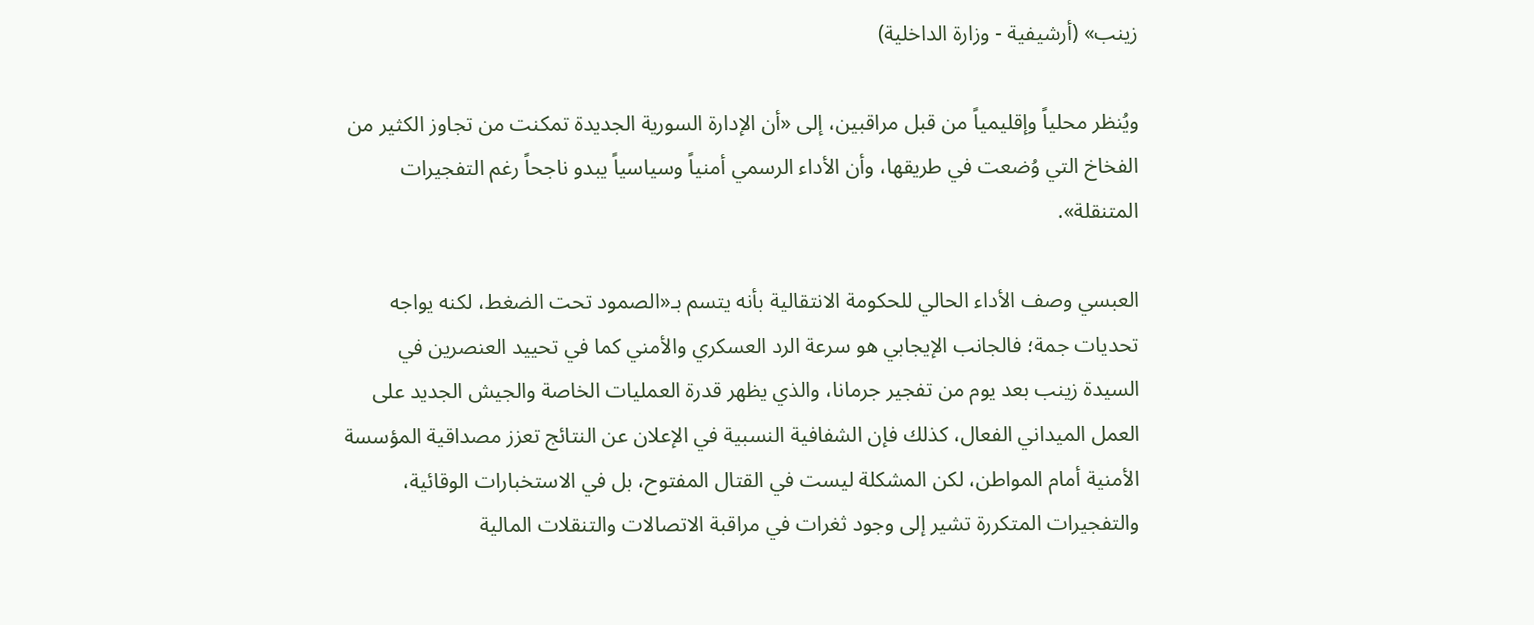زينب» (أرشيفية - وزارة الداخلية)

ويُنظر محلياً وإقليمياً من قبل مراقبين، إلى «أن الإدارة السورية الجديدة تمكنت من تجاوز الكثير من الفخاخ التي وُضعت في طريقها، وأن الأداء الرسمي أمنياً وسياسياً يبدو ناجحاً رغم التفجيرات المتنقلة».

العبسي وصف الأداء الحالي للحكومة الانتقالية بأنه يتسم بـ«الصمود تحت الضغط، لكنه يواجه تحديات جمة؛ فالجانب الإيجابي هو سرعة الرد العسكري والأمني كما في تحييد العنصرين في السيدة زينب بعد يوم من تفجير جرمانا، والذي يظهر قدرة العمليات الخاصة والجيش الجديد على العمل الميداني الفعال، كذلك فإن الشفافية النسبية في الإعلان عن النتائج تعزز مصداقية المؤسسة الأمنية أمام المواطن، لكن المشكلة ليست في القتال المفتوح، بل في الاستخبارات الوقائية، والتفجيرات المتكررة تشير إلى وجود ثغرات في مراقبة الاتصالات والتنقلات المالية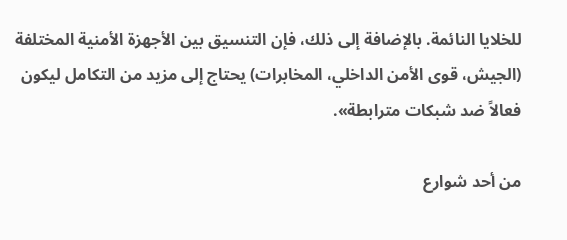للخلايا النائمة. بالإضافة إلى ذلك، فإن التنسيق بين الأجهزة الأمنية المختلفة (الجيش، قوى الأمن الداخلي، المخابرات) يحتاج إلى مزيد من التكامل ليكون فعالاً ضد شبكات مترابطة».

من أحد شوارع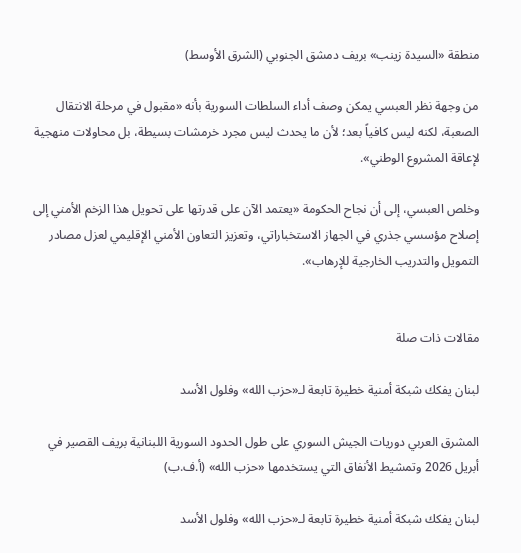منطقة «السيدة زينب» بريف دمشق الجنوبي (الشرق الأوسط)

من وجهة نظر العبسي يمكن وصف أداء السلطات السورية بأنه «مقبول في مرحلة الانتقال الصعبة، لكنه ليس كافياً بعد؛ لأن ما يحدث ليس مجرد خرمشات بسيطة، بل محاولات منهجية لإعاقة المشروع الوطني».

وخلص العبسي، إلى أن نجاح الحكومة «يعتمد الآن على قدرتها على تحويل هذا الزخم الأمني إلى إصلاح مؤسسي جذري في الجهاز الاستخباراتي، وتعزيز التعاون الأمني الإقليمي لعزل مصادر التمويل والتدريب الخارجية للإرهاب».


مقالات ذات صلة

لبنان يفكك شبكة أمنية خطيرة تابعة لـ«حزب الله» وفلول الأسد

المشرق العربي دوريات الجيش السوري على طول الحدود السورية اللبنانية بريف القصير في أبريل 2026 وتمشيط الأنفاق التي يستخدمها «حزب الله» (أ.ف.ب)

لبنان يفكك شبكة أمنية خطيرة تابعة لـ«حزب الله» وفلول الأسد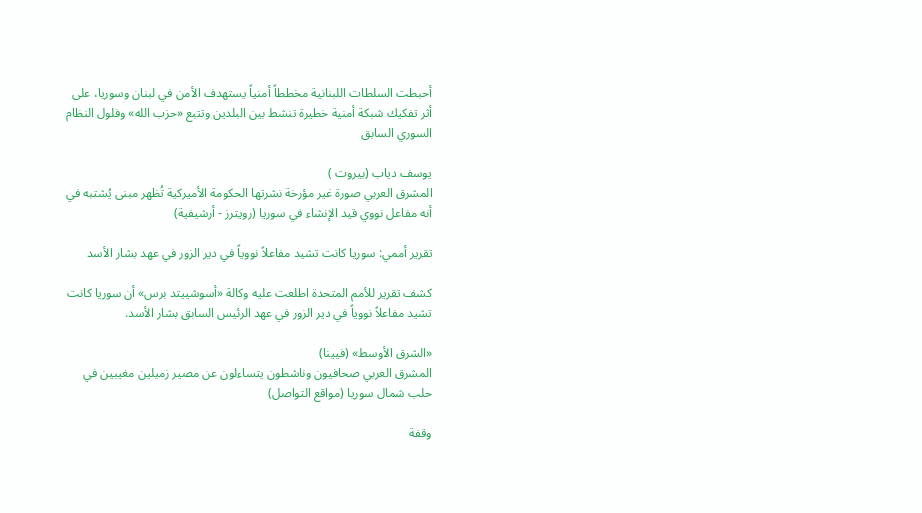أحبطت السلطات اللبنانية مخططاً أمنياً يستهدف الأمن في لبنان وسوريا، على أثر تفكيك شبكة أمنية خطيرة تنشط بين البلدين وتتبع «حزب الله» وفلول النظام السوري السابق

يوسف دياب (بيروت )
المشرق العربي صورة غير مؤرخة نشرتها الحكومة الأميركية تُظهر مبنى يُشتبه في أنه مفاعل نووي قيد الإنشاء في سوريا (رويترز - أرشيفية)

تقرير أممي: سوريا كانت تشيد مفاعلاً نووياً في دير الزور في عهد بشار الأسد

كشف تقرير للأمم المتحدة اطلعت عليه وكالة «أسوشييتد برس» أن سوريا كانت تشيد مفاعلاً نووياً في دير الزور في عهد الرئيس السابق بشار الأسد.

«الشرق الأوسط» (فيينا)
المشرق العربي صحافيون وناشطون يتساءلون عن مصير زميلين مغيبين في حلب شمال سوريا (مواقع التواصل)

وقفة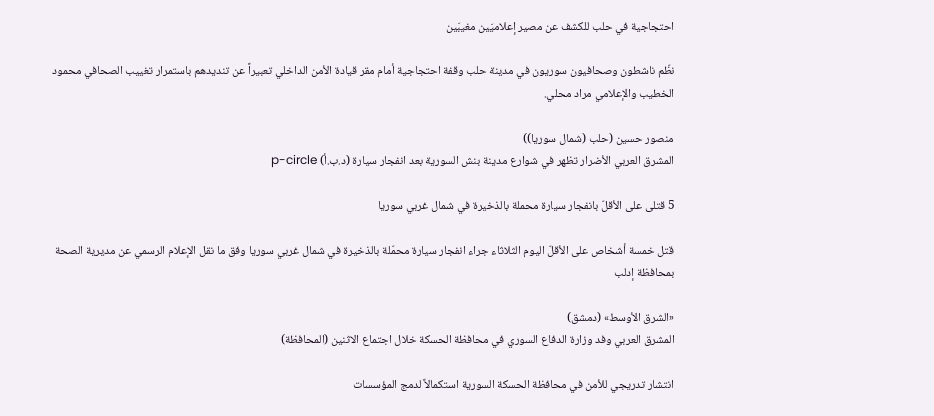احتجاجية في حلب للكشف عن مصير إعلاميَين مغيبَين

نظّم ناشطون وصحافيون سوريون في مدينة حلب وقفة احتجاجية أمام مقر قيادة الأمن الداخلي تعبيراً عن تنديدهم باستمرار تغييب الصحافي محمود الخطيب والإعلامي مراد محلي.

منصور حسين (حلب (شمال سوريا))
المشرق العربي الأضرار تظهر في شوارع مدينة بنش السورية بعد انفجار سيارة (د.ب.أ) p-circle

5 قتلى على الأقلّ بانفجار سيارة محملة بالذخيرة في شمال غربي سوريا

قتل خمسة أشخاص على الأقلّ اليوم الثلاثاء جراء انفجار سيارة محمّلة بالذخيرة في شمال غربي سوريا وفق ما نقل الإعلام الرسمي عن مديرية الصحة بمحافظة إدلب

«الشرق الأوسط» (دمشق)
المشرق العربي وفد وزارة الدفاع السوري في محافظة الحسكة خلال اجتماع الاثنين (المحافظة)

انتشار تدريجي للأمن في محافظة الحسكة السورية استكمالاً لدمج المؤسسات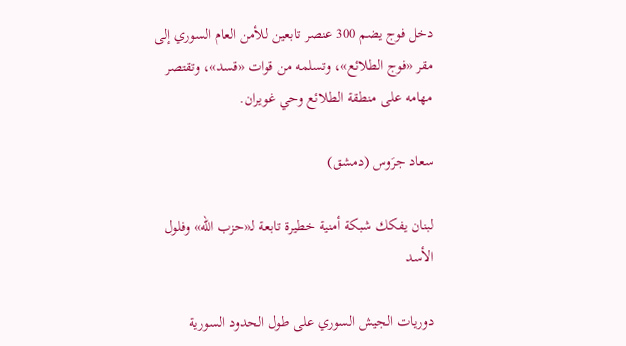دخل فوج يضم 300 عنصر تابعين للأمن العام السوري إلى مقر «فوج الطلائع»، وتسلمه من قوات «قسد»، وتقتصر مهامه على منطقة الطلائع وحي غويران.

سعاد جرَوس (دمشق)

لبنان يفكك شبكة أمنية خطيرة تابعة لـ«حزب الله» وفلول الأسد

دوريات الجيش السوري على طول الحدود السورية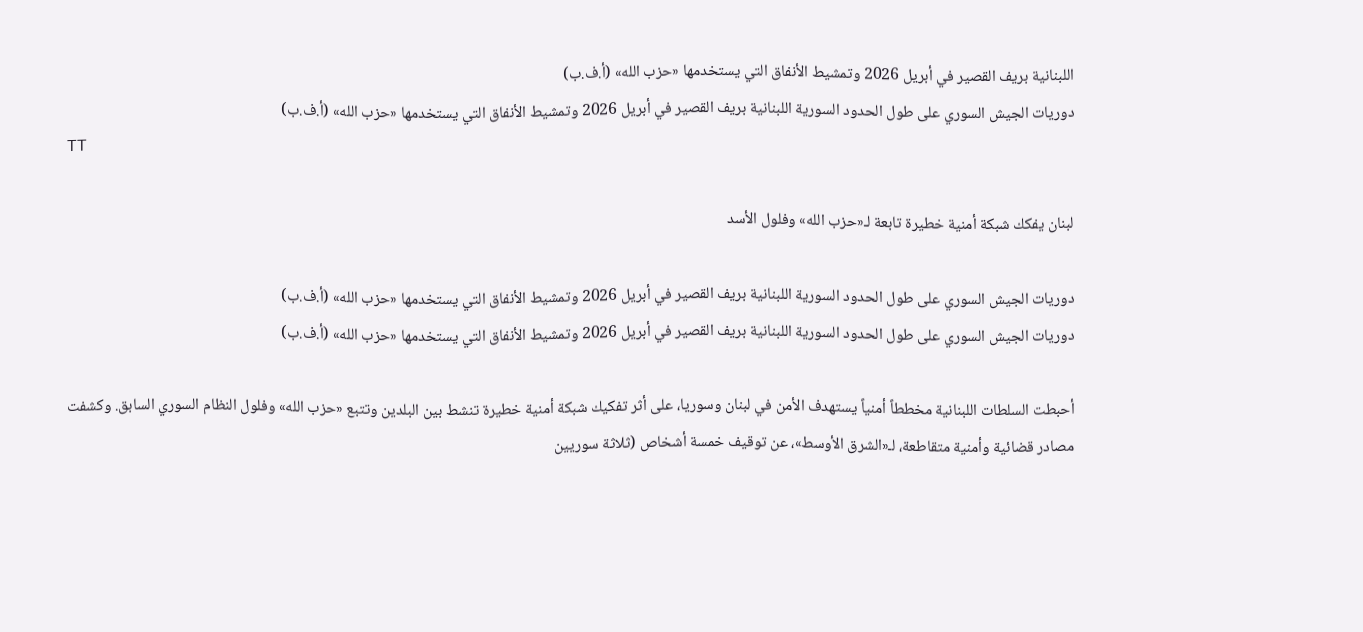اللبنانية بريف القصير في أبريل 2026 وتمشيط الأنفاق التي يستخدمها «حزب الله» (أ.ف.ب)
دوريات الجيش السوري على طول الحدود السورية اللبنانية بريف القصير في أبريل 2026 وتمشيط الأنفاق التي يستخدمها «حزب الله» (أ.ف.ب)
TT

لبنان يفكك شبكة أمنية خطيرة تابعة لـ«حزب الله» وفلول الأسد

دوريات الجيش السوري على طول الحدود السورية اللبنانية بريف القصير في أبريل 2026 وتمشيط الأنفاق التي يستخدمها «حزب الله» (أ.ف.ب)
دوريات الجيش السوري على طول الحدود السورية اللبنانية بريف القصير في أبريل 2026 وتمشيط الأنفاق التي يستخدمها «حزب الله» (أ.ف.ب)

أحبطت السلطات اللبنانية مخططاً أمنياً يستهدف الأمن في لبنان وسوريا، على أثر تفكيك شبكة أمنية خطيرة تنشط بين البلدين وتتبع «حزب الله» وفلول النظام السوري السابق. وكشفت مصادر قضائية وأمنية متقاطعة، لـ«الشرق الأوسط»، عن توقيف خمسة أشخاص (ثلاثة سوريين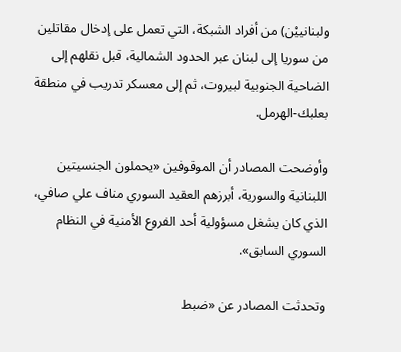ولبنانييْن) من أفراد الشبكة، التي تعمل على إدخال مقاتلين من سوريا إلى لبنان عبر الحدود الشمالية، قبل نقلهم إلى الضاحية الجنوبية لبيروت، ثم إلى معسكر تدريب في منطقة بعلبك-الهرمل.

وأوضحت المصادر أن الموقوفين «يحملون الجنسيتين اللبنانية والسورية، أبرزهم العقيد السوري مناف علي صافي، الذي كان يشغل مسؤولية أحد الفروع الأمنية في النظام السوري السابق».

وتحدثت المصادر عن «ضبط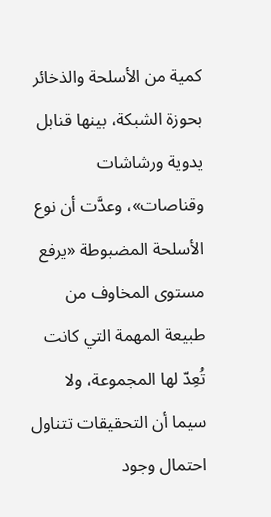كمية من الأسلحة والذخائر بحوزة الشبكة، بينها قنابل يدوية ورشاشات وقناصات»، وعدَّت أن نوع الأسلحة المضبوطة «يرفع مستوى المخاوف من طبيعة المهمة التي كانت تُعِدّ لها المجموعة، ولا سيما أن التحقيقات تتناول احتمال وجود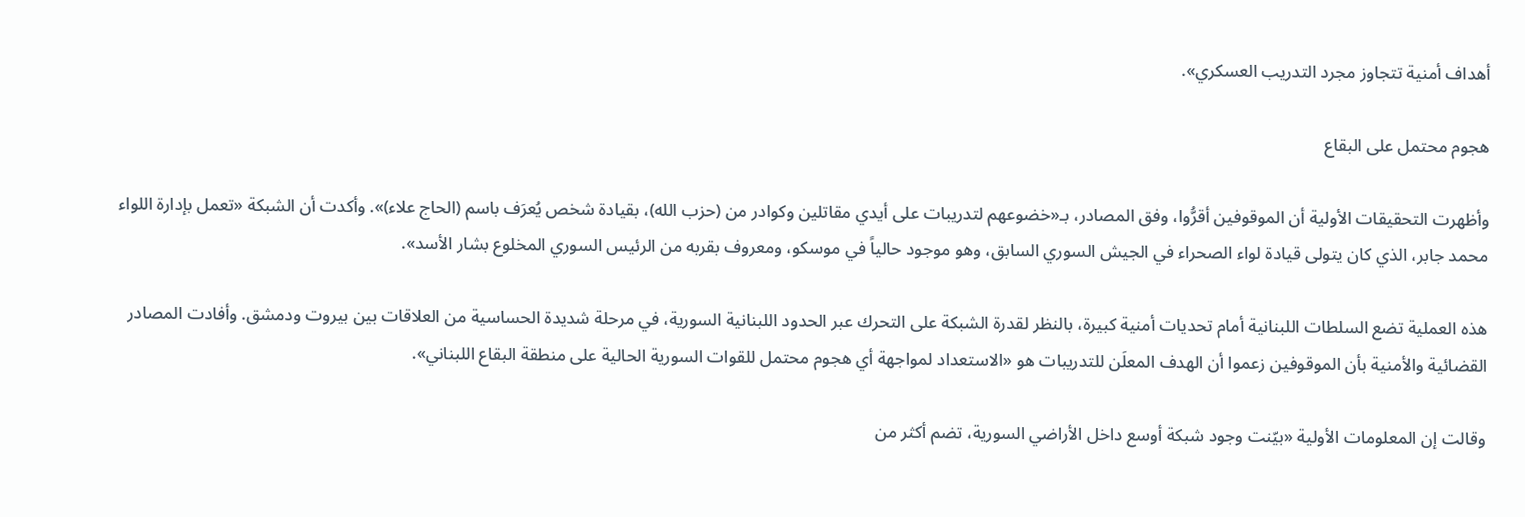أهداف أمنية تتجاوز مجرد التدريب العسكري».

هجوم محتمل على البقاع

وأظهرت التحقيقات الأولية أن الموقوفين أقرُّوا، وفق المصادر، بـ«خضوعهم لتدريبات على أيدي مقاتلين وكوادر من (حزب الله)، بقيادة شخص يُعرَف باسم (الحاج علاء)». وأكدت أن الشبكة «تعمل بإدارة اللواء محمد جابر، الذي كان يتولى قيادة لواء الصحراء في الجيش السوري السابق، وهو موجود حالياً في موسكو، ومعروف بقربه من الرئيس السوري المخلوع بشار الأسد».

هذه العملية تضع السلطات اللبنانية أمام تحديات أمنية كبيرة، بالنظر لقدرة الشبكة على التحرك عبر الحدود اللبنانية السورية، في مرحلة شديدة الحساسية من العلاقات بين بيروت ودمشق. وأفادت المصادر القضائية والأمنية بأن الموقوفين زعموا أن الهدف المعلَن للتدريبات هو «الاستعداد لمواجهة أي هجوم محتمل للقوات السورية الحالية على منطقة البقاع اللبناني».

وقالت إن المعلومات الأولية «بيّنت وجود شبكة أوسع داخل الأراضي السورية، تضم أكثر من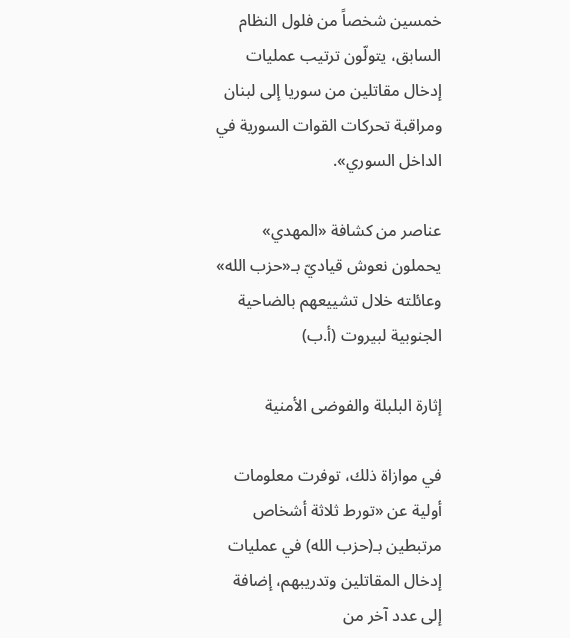خمسين شخصاً من فلول النظام السابق، يتولّون ترتيب عمليات إدخال مقاتلين من سوريا إلى لبنان ومراقبة تحركات القوات السورية في الداخل السوري».

عناصر من كشافة «المهدي» يحملون نعوش قياديّ بـ«حزب الله» وعائلته خلال تشييعهم بالضاحية الجنوبية لبيروت (أ.ب)

إثارة البلبلة والفوضى الأمنية

في موازاة ذلك، توفرت معلومات أولية عن «تورط ثلاثة أشخاص مرتبطين بـ(حزب الله) في عمليات إدخال المقاتلين وتدريبهم، إضافة إلى عدد آخر من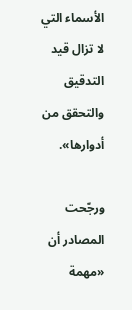الأسماء التي لا تزال قيد التدقيق والتحقق من أدوارها».

ورجّحت المصادر أن «مهمة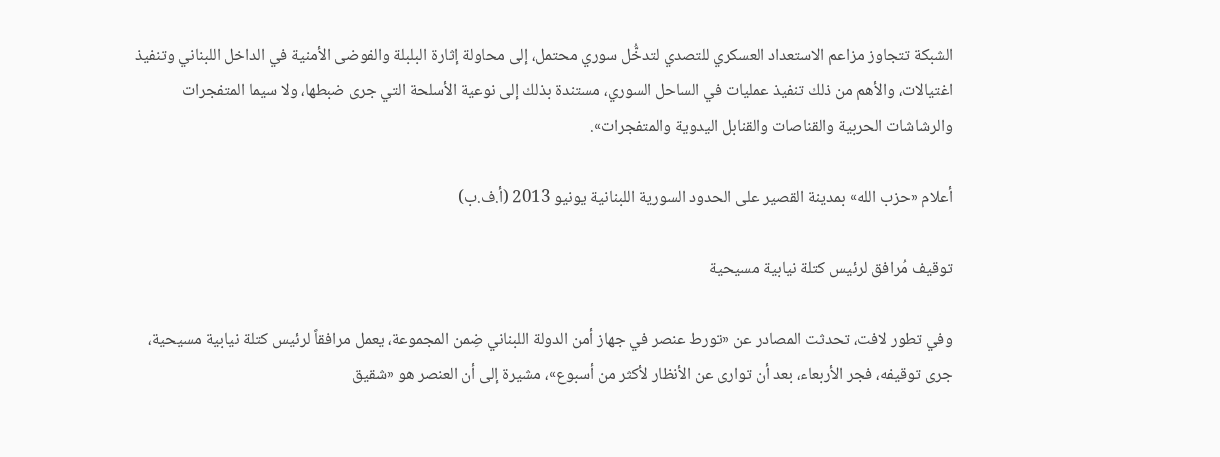الشبكة تتجاوز مزاعم الاستعداد العسكري للتصدي لتدخُّل سوري محتمل، إلى محاولة إثارة البلبلة والفوضى الأمنية في الداخل اللبناني وتنفيذ اغتيالات، والأهم من ذلك تنفيذ عمليات في الساحل السوري، مستندة بذلك إلى نوعية الأسلحة التي جرى ضبطها، ولا سيما المتفجرات والرشاشات الحربية والقناصات والقنابل اليدوية والمتفجرات».

أعلام «حزب الله» بمدينة القصير على الحدود السورية اللبنانية يونيو 2013 (أ.ف.ب)

توقيف مُرافق لرئيس كتلة نيابية مسيحية

وفي تطور لافت، تحدثت المصادر عن «تورط عنصر في جهاز أمن الدولة اللبناني ضِمن المجموعة، يعمل مرافقاً لرئيس كتلة نيابية مسيحية، جرى توقيفه، فجر الأربعاء، بعد أن توارى عن الأنظار لأكثر من أسبوع»، مشيرة إلى أن العنصر هو «شقيق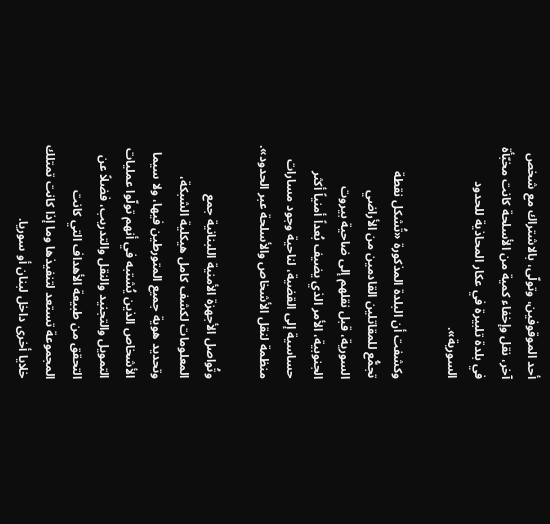أحد الموقوفين، وتولّى، بالاشتراك مع شخص آخر، نقل وإخفاء كمية من الأسلحة كانت مخبّأة في بلدة تلبيرة في عكار المحاذية للحدود السورية».

وكشفت أن البلدة المذكورة «تُشكل نقطة تجمُّع للمقاتلين القادمين من الأراضي السورية، قبل نقلهم إلى ضاحية بيروت الجنوبية، الأمر الذي يضيف بُعداً أمنياً أكثر حساسية إلى القضية، لناحية وجود مسارات منظمة لنقل الأشخاص والأسلحة عبر الحدود».

وتُواصل الأجهزة الأمنية اللبنانية جمع المعلومات لكشف كامل هيكلية الشبكة، وتحديد هوية جميع المتورطين فيها، ولا سيما الأشخاص الذين يُشتبه في أنهم تولّوا عمليات التمويل والتجنيد والنقل والتدريب، فضلاً عن التحقق من طبيعة الأهداف التي كانت المجموعة تستعد لتنفيذها وما إذا كانت تمتلك خلايا أخرى داخل لبنان أو سوريا.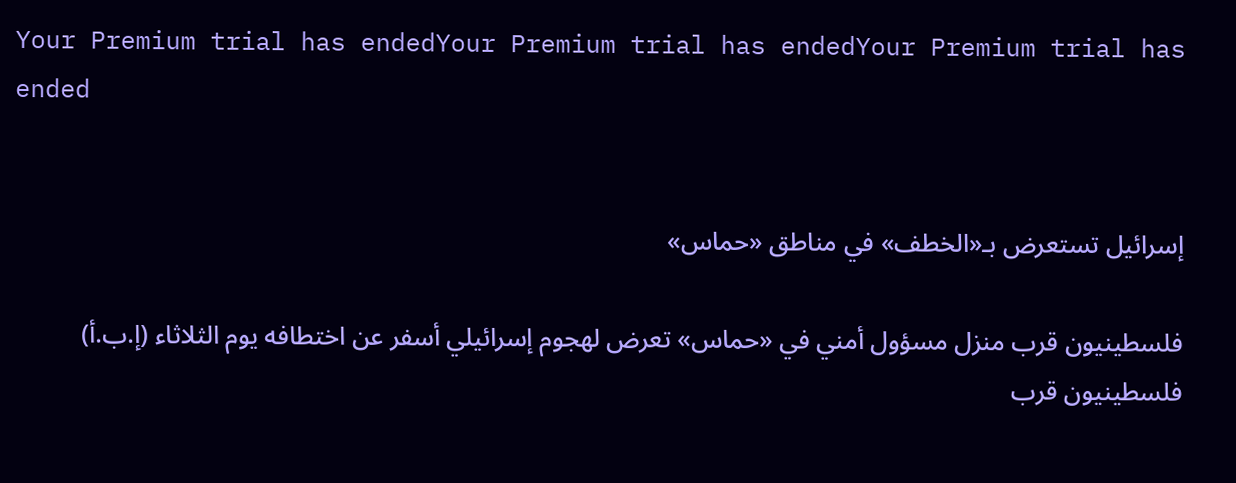Your Premium trial has endedYour Premium trial has endedYour Premium trial has ended


إسرائيل تستعرض بـ«الخطف» في مناطق «حماس»

فلسطينيون قرب منزل مسؤول أمني في «حماس» تعرض لهجوم إسرائيلي أسفر عن اختطافه يوم الثلاثاء (إ.ب.أ)
فلسطينيون قرب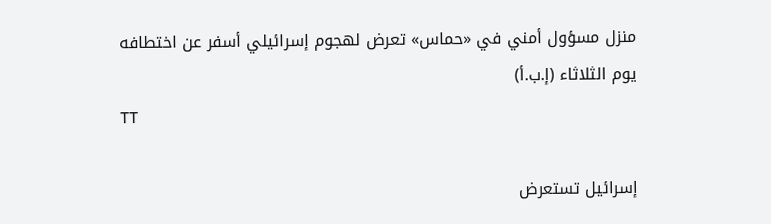منزل مسؤول أمني في «حماس» تعرض لهجوم إسرائيلي أسفر عن اختطافه يوم الثلاثاء (إ.ب.أ)
TT

إسرائيل تستعرض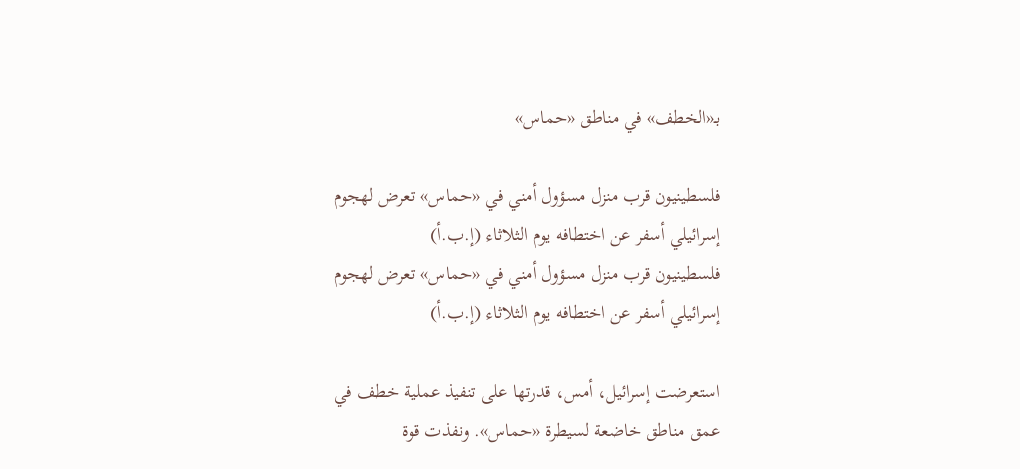بـ«الخطف» في مناطق «حماس»

فلسطينيون قرب منزل مسؤول أمني في «حماس» تعرض لهجوم إسرائيلي أسفر عن اختطافه يوم الثلاثاء (إ.ب.أ)
فلسطينيون قرب منزل مسؤول أمني في «حماس» تعرض لهجوم إسرائيلي أسفر عن اختطافه يوم الثلاثاء (إ.ب.أ)

استعرضت إسرائيل، أمس، قدرتها على تنفيذ عملية خطف في عمق مناطق خاضعة لسيطرة «حماس». ونفذت قوة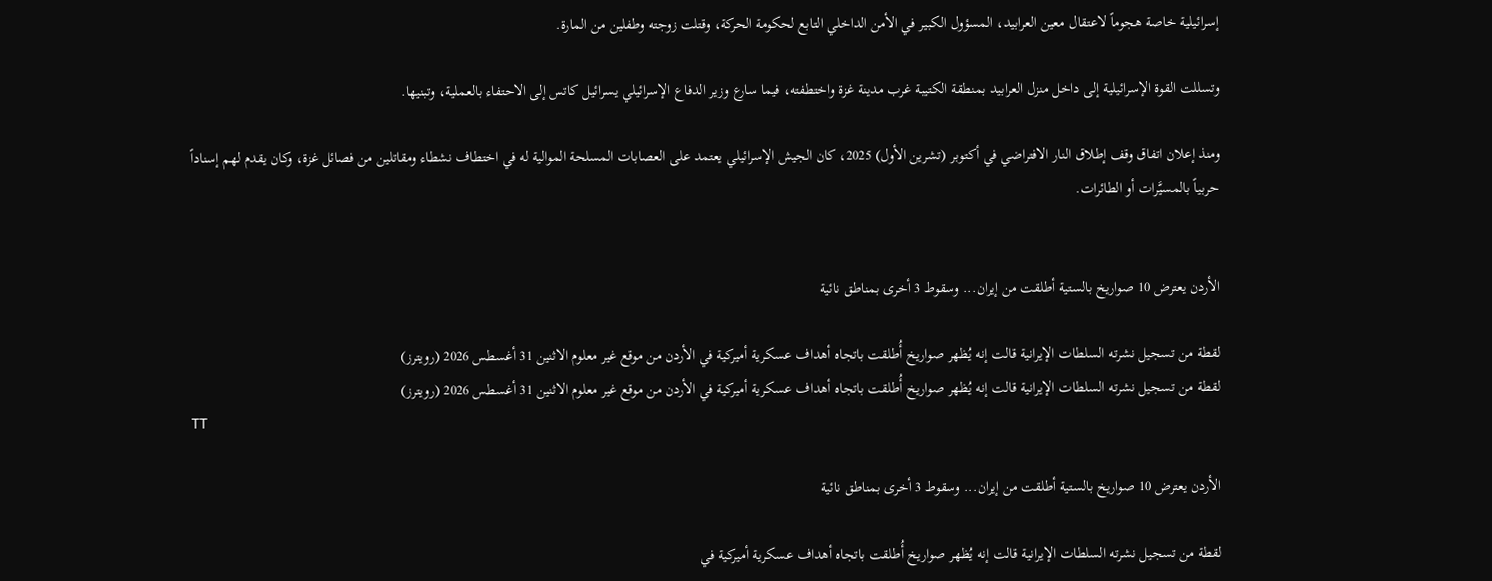إسرائيلية خاصة هجوماً لاعتقال معين العرابيد، المسؤول الكبير في الأمن الداخلي التابع لحكومة الحركة، وقتلت زوجته وطفلين من المارة.

وتسللت القوة الإسرائيلية إلى داخل منزل العرابيد بمنطقة الكتيبة غرب مدينة غزة واختطفته، فيما سارع وزير الدفاع الإسرائيلي يسرائيل كاتس إلى الاحتفاء بالعملية، وتبنيها.

ومنذ إعلان اتفاق وقف إطلاق النار الافتراضي في أكتوبر (تشرين الأول) 2025، كان الجيش الإسرائيلي يعتمد على العصابات المسلحة الموالية له في اختطاف نشطاء ومقاتلين من فصائل غزة، وكان يقدم لهم إسناداً حربياً بالمسيَّرات أو الطائرات.


الأردن يعترض 10 صواريخ بالستية أطلقت من إيران... وسقوط 3 أخرى بمناطق نائية

لقطة من تسجيل نشرته السلطات الإيرانية قالت إنه يُظهر صواريخ أُطلقت باتجاه أهداف عسكرية أميركية في الأردن من موقع غير معلوم الاثنين 31 أغسطس 2026 (رويترز)
لقطة من تسجيل نشرته السلطات الإيرانية قالت إنه يُظهر صواريخ أُطلقت باتجاه أهداف عسكرية أميركية في الأردن من موقع غير معلوم الاثنين 31 أغسطس 2026 (رويترز)
TT

الأردن يعترض 10 صواريخ بالستية أطلقت من إيران... وسقوط 3 أخرى بمناطق نائية

لقطة من تسجيل نشرته السلطات الإيرانية قالت إنه يُظهر صواريخ أُطلقت باتجاه أهداف عسكرية أميركية في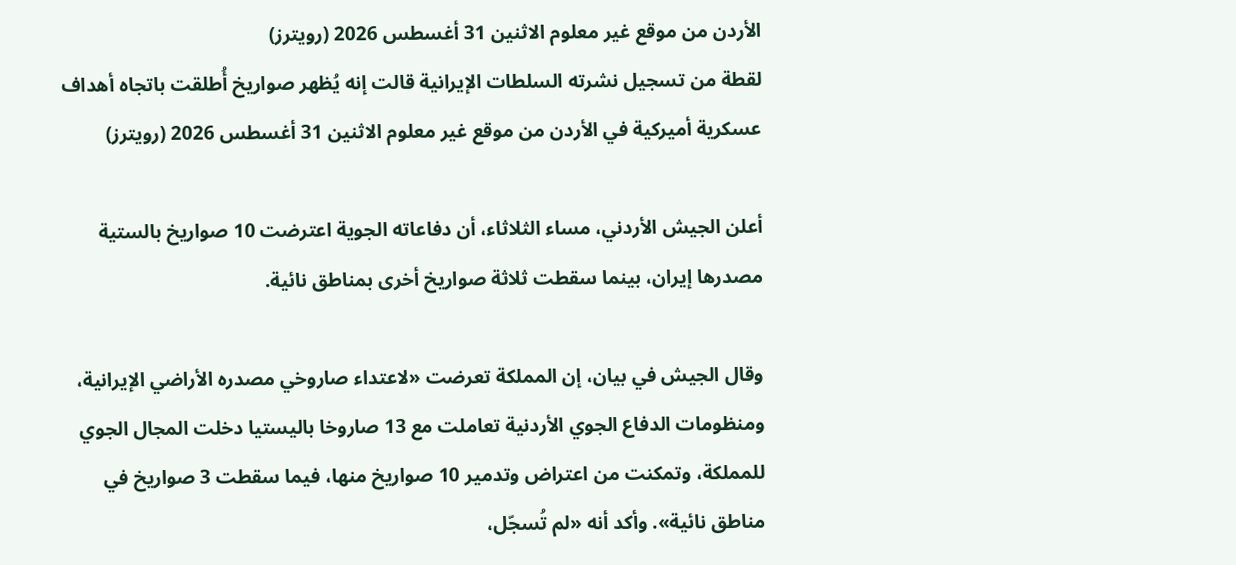الأردن من موقع غير معلوم الاثنين 31 أغسطس 2026 (رويترز)
لقطة من تسجيل نشرته السلطات الإيرانية قالت إنه يُظهر صواريخ أُطلقت باتجاه أهداف عسكرية أميركية في الأردن من موقع غير معلوم الاثنين 31 أغسطس 2026 (رويترز)

أعلن الجيش الأردني، مساء الثلاثاء، أن دفاعاته الجوية اعترضت 10 صواريخ بالستية مصدرها إيران، بينما سقطت ثلاثة صواريخ أخرى بمناطق نائية.

وقال الجيش في بيان، إن المملكة تعرضت «لاعتداء صاروخي مصدره الأراضي الإيرانية، ومنظومات الدفاع الجوي الأردنية تعاملت مع 13 صاروخا باليستيا دخلت المجال الجوي للمملكة، وتمكنت من اعتراض وتدمير 10 صواريخ منها، فيما سقطت 3 صواريخ في مناطق نائية». وأكد أنه «لم تُسجّل،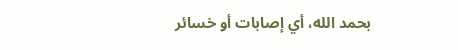بحمد الله، أي إصابات أو خسائر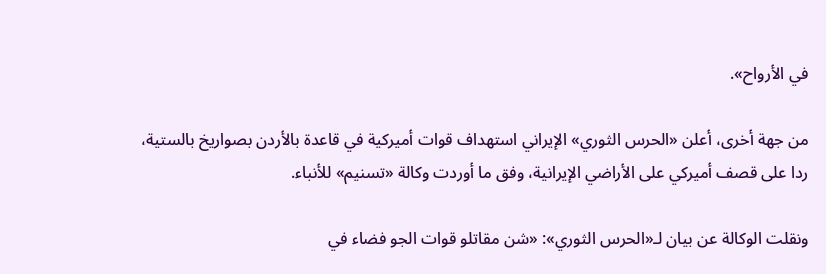في الأرواح».

من جهة أخرى، أعلن «الحرس الثوري» الإيراني استهداف قوات أميركية في قاعدة بالأردن بصواريخ بالستية، ردا على قصف أميركي على الأراضي الإيرانية، وفق ما أوردت وكالة «تسنيم» للأنباء.

ونقلت الوكالة عن بيان لـ«الحرس الثوري»: «شن مقاتلو قوات الجو فضاء في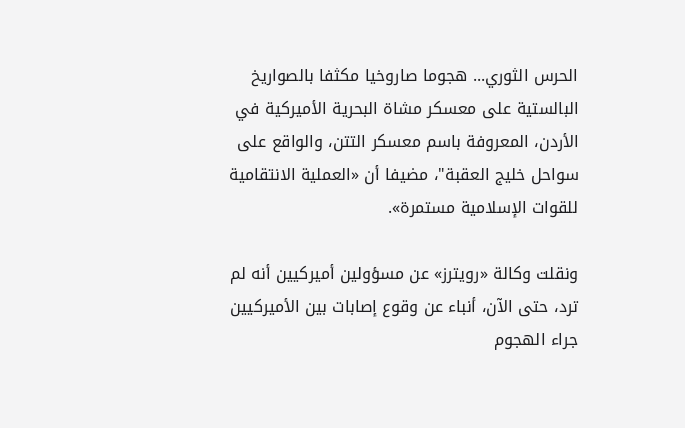الحرس الثوري... هجوما صاروخيا مكثفا بالصواريخ البالستية على معسكر مشاة البحرية الأميركية في الأردن، المعروفة باسم معسكر التتن، والواقع على سواحل خليج العقبة"، مضيفا أن «العملية الانتقامية للقوات الإسلامية مستمرة».

ونقلت وكالة «رويترز» عن مسؤولين أميركيين أنه لم ترد، حتى الآن، أنباء عن وقوع إصابات بين الأميركيين جراء الهجوم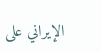الإيراني على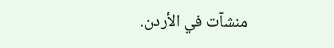منشآت في الأردن.